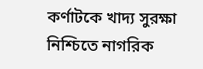কর্ণাটকে খাদ্য সুরক্ষা নিশ্চিতে নাগরিক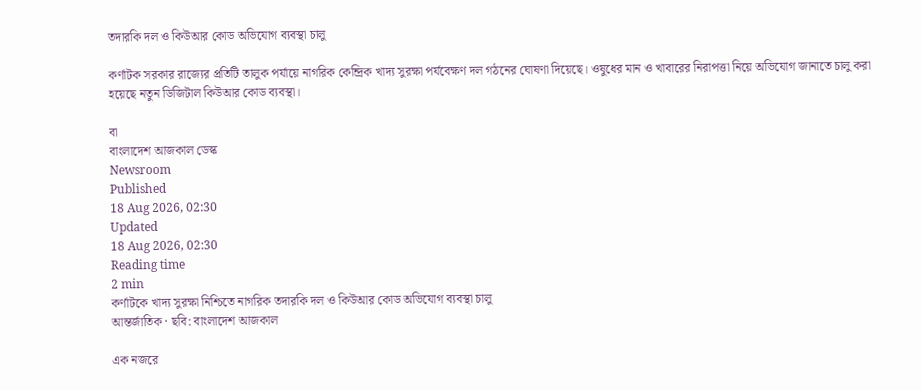তদারকি দল ও কিউআর কোড অভিযোগ ব্যবস্থা চালু

কর্ণাটক সরকার রাজ্যের প্রতিটি তালুক পর্যায়ে নাগরিক কেন্দ্রিক খাদ্য সুরক্ষা পর্যবেক্ষণ দল গঠনের ঘোষণা দিয়েছে। ওষুধের মান ও খাবারের নিরাপত্তা নিয়ে অভিযোগ জানাতে চালু করা হয়েছে নতুন ডিজিটাল কিউআর কোড ব্যবস্থা।

বা
বাংলাদেশ আজকাল ডেস্ক
Newsroom
Published
18 Aug 2026, 02:30
Updated
18 Aug 2026, 02:30
Reading time
2 min
কর্ণাটকে খাদ্য সুরক্ষা নিশ্চিতে নাগরিক তদারকি দল ও কিউআর কোড অভিযোগ ব্যবস্থা চালু
আন্তর্জাতিক · ছবি: বাংলাদেশ আজকাল

এক নজরে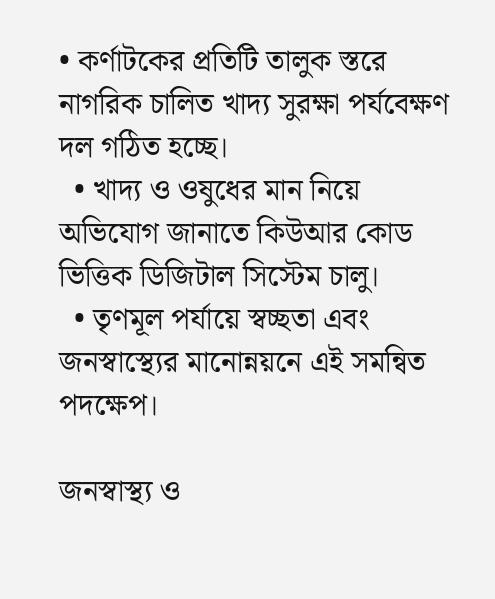• কর্ণাটকের প্রতিটি তালুক স্তরে নাগরিক চালিত খাদ্য সুরক্ষা পর্যবেক্ষণ দল গঠিত হচ্ছে।
  • খাদ্য ও ওষুধের মান নিয়ে অভিযোগ জানাতে কিউআর কোড ভিত্তিক ডিজিটাল সিস্টেম চালু।
  • তৃণমূল পর্যায়ে স্বচ্ছতা এবং জনস্বাস্থ্যের মানোন্নয়নে এই সমন্বিত পদক্ষেপ।

জনস্বাস্থ্য ও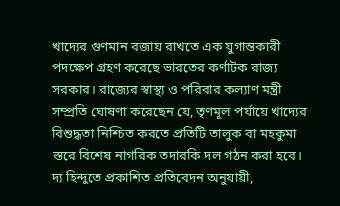খাদ্যের গুণমান বজায় রাখতে এক যুগান্তকারী পদক্ষেপ গ্রহণ করেছে ভারতের কর্ণাটক রাজ্য সরকার। রাজ্যের স্বাস্থ্য ও পরিবার কল্যাণ মন্ত্রী সম্প্রতি ঘোষণা করেছেন যে, তৃণমূল পর্যায়ে খাদ্যের বিশুদ্ধতা নিশ্চিত করতে প্রতিটি তালুক বা মহকুমা স্তরে বিশেষ নাগরিক তদারকি দল গঠন করা হবে। দ্য হিন্দুতে প্রকাশিত প্রতিবেদন অনুযায়ী,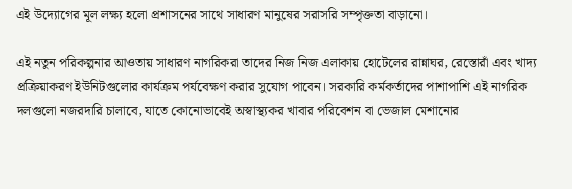এই উদ্যোগের মূল লক্ষ্য হলো প্রশাসনের সাথে সাধারণ মানুষের সরাসরি সম্পৃক্ততা বাড়ানো।

এই নতুন পরিকল্পনার আওতায় সাধারণ নাগরিকরা তাদের নিজ নিজ এলাকায় হোটেলের রান্নাঘর, রেস্তোরাঁ এবং খাদ্য প্রক্রিয়াকরণ ইউনিটগুলোর কার্যক্রম পর্যবেক্ষণ করার সুযোগ পাবেন। সরকারি কর্মকর্তাদের পাশাপাশি এই নাগরিক দলগুলো নজরদারি চালাবে, যাতে কোনোভাবেই অস্বাস্থ্যকর খাবার পরিবেশন বা ভেজাল মেশানোর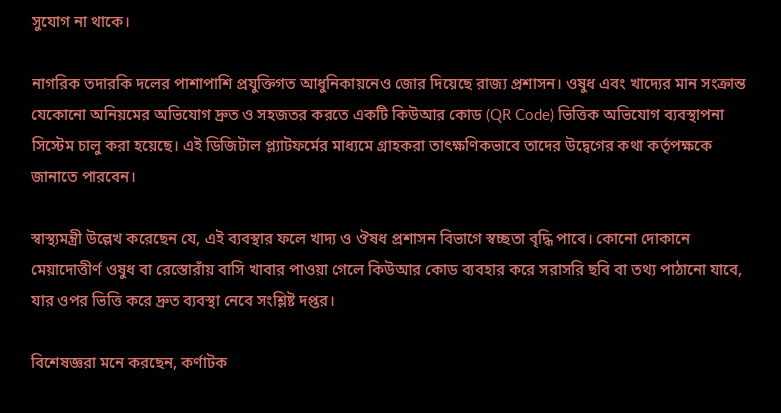সুযোগ না থাকে।

নাগরিক তদারকি দলের পাশাপাশি প্রযুক্তিগত আধুনিকায়নেও জোর দিয়েছে রাজ্য প্রশাসন। ওষুধ এবং খাদ্যের মান সংক্রান্ত যেকোনো অনিয়মের অভিযোগ দ্রুত ও সহজতর করতে একটি কিউআর কোড (QR Code) ভিত্তিক অভিযোগ ব্যবস্থাপনা সিস্টেম চালু করা হয়েছে। এই ডিজিটাল প্ল্যাটফর্মের মাধ্যমে গ্রাহকরা তাৎক্ষণিকভাবে তাদের উদ্বেগের কথা কর্তৃপক্ষকে জানাতে পারবেন।

স্বাস্থ্যমন্ত্রী উল্লেখ করেছেন যে, এই ব্যবস্থার ফলে খাদ্য ও ঔষধ প্রশাসন বিভাগে স্বচ্ছতা বৃদ্ধি পাবে। কোনো দোকানে মেয়াদোত্তীর্ণ ওষুধ বা রেস্তোরাঁয় বাসি খাবার পাওয়া গেলে কিউআর কোড ব্যবহার করে সরাসরি ছবি বা তথ্য পাঠানো যাবে, যার ওপর ভিত্তি করে দ্রুত ব্যবস্থা নেবে সংশ্লিষ্ট দপ্তর।

বিশেষজ্ঞরা মনে করছেন, কর্ণাটক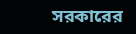সরকারের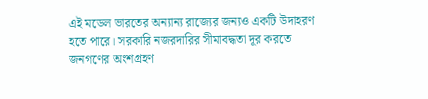এই মডেল ভারতের অন্যান্য রাজ্যের জন্যও একটি উদাহরণ হতে পারে। সরকারি নজরদারির সীমাবদ্ধতা দূর করতে জনগণের অংশগ্রহণ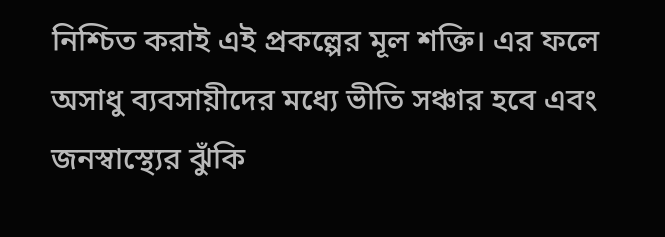নিশ্চিত করাই এই প্রকল্পের মূল শক্তি। এর ফলে অসাধু ব্যবসায়ীদের মধ্যে ভীতি সঞ্চার হবে এবং জনস্বাস্থ্যের ঝুঁকি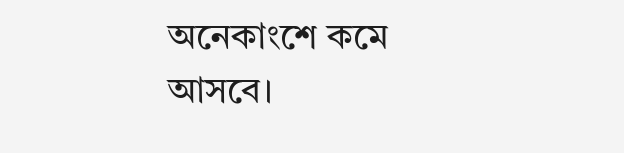অনেকাংশে কমে আসবে।